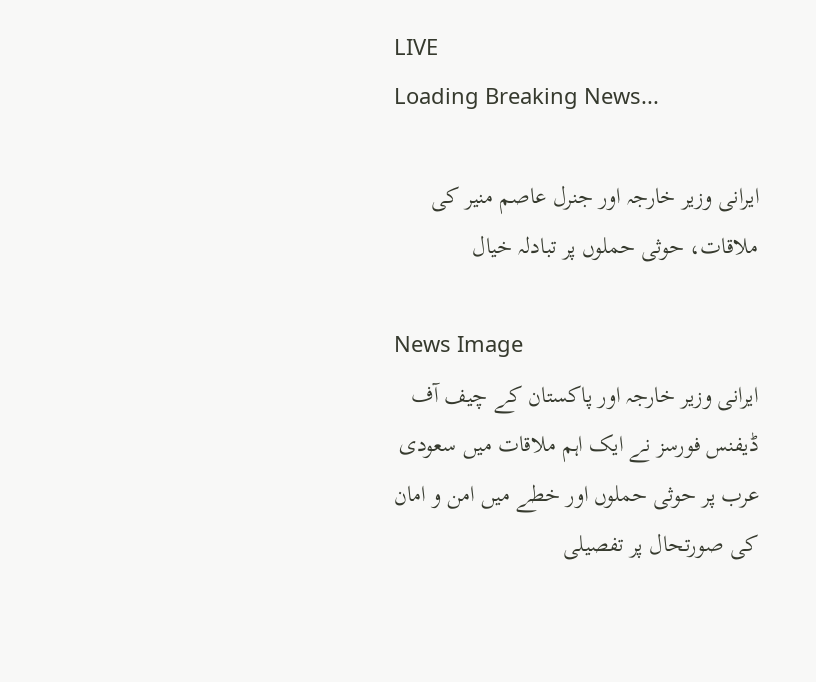LIVE
Loading Breaking News...

ایرانی وزیر خارجہ اور جنرل عاصم منیر کی ملاقات، حوثی حملوں پر تبادلہ خیال

News Image
ایرانی وزیر خارجہ اور پاکستان کے چیف آف ڈیفنس فورسز نے ایک اہم ملاقات میں سعودی عرب پر حوثی حملوں اور خطے میں امن و امان کی صورتحال پر تفصیلی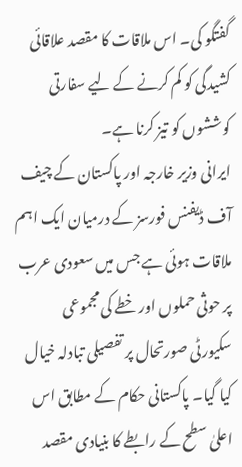گفتگو کی۔ اس ملاقات کا مقصد علاقائی کشیدگی کو کم کرنے کے لیے سفارتی کوششوں کو تیز کرنا ہے۔
ایرانی وزیر خارجہ اور پاکستان کے چیف آف ڈیفنس فورسز کے درمیان ایک اہم ملاقات ہوئی ہے جس میں سعودی عرب پر حوثی حملوں اور خطے کی مجموعی سکیورٹی صورتحال پر تفصیلی تبادلہ خیال کیا گیا۔ پاکستانی حکام کے مطابق اس اعلیٰ سطح کے رابطے کا بنیادی مقصد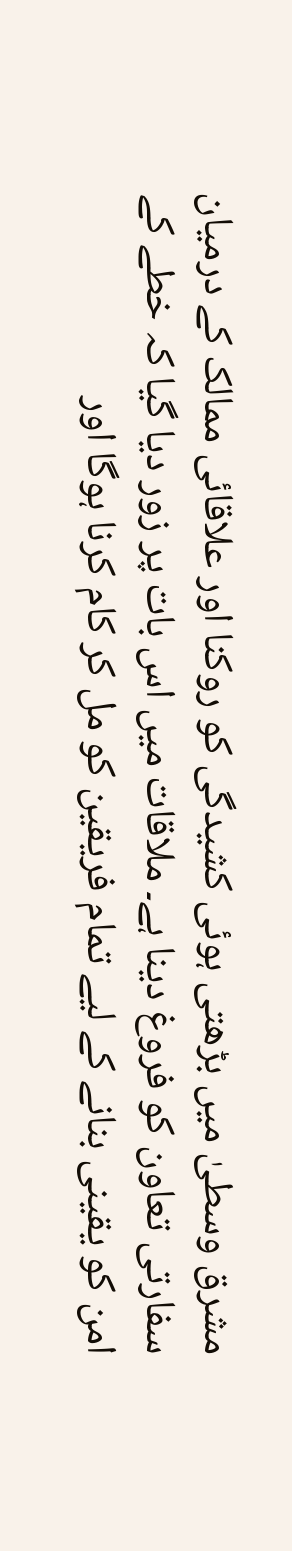مشرق وسطیٰ میں بڑھتی ہوئی کشیدگی کو روکنا اور علاقائی ممالک کے درمیان سفارتی تعاون کو فروغ دینا ہے۔ ملاقات میں اس بات پر زور دیا گیا کہ خطے کے امن کو یقینی بنانے کے لیے تمام فریقین کو مل کر کام کرنا ہوگا اور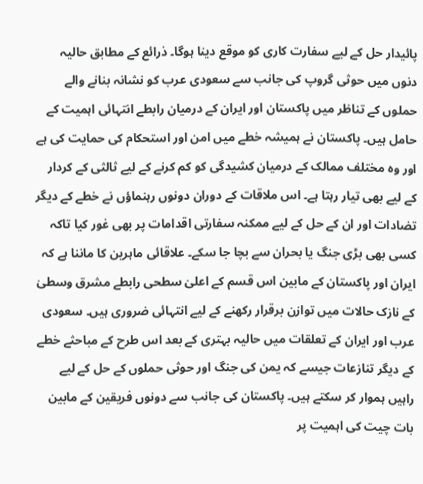پائیدار حل کے لیے سفارت کاری کو موقع دینا ہوگا۔ ذرائع کے مطابق حالیہ دنوں میں حوثی گروپ کی جانب سے سعودی عرب کو نشانہ بنانے والے حملوں کے تناظر میں پاکستان اور ایران کے درمیان رابطے انتہائی اہمیت کے حامل ہیں۔ پاکستان نے ہمیشہ خطے میں امن اور استحکام کی حمایت کی ہے اور وہ مختلف ممالک کے درمیان کشیدگی کو کم کرنے کے لیے ثالثی کے کردار کے لیے بھی تیار رہتا ہے۔ اس ملاقات کے دوران دونوں رہنماؤں نے خطے کے دیگر تضادات اور ان کے حل کے لیے ممکنہ سفارتی اقدامات پر بھی غور کیا تاکہ کسی بھی بڑی جنگ یا بحران سے بچا جا سکے۔ علاقائی ماہرین کا ماننا ہے کہ ایران اور پاکستان کے مابین اس قسم کے اعلیٰ سطحی رابطے مشرق وسطیٰ کے نازک حالات میں توازن برقرار رکھنے کے لیے انتہائی ضروری ہیں۔ سعودی عرب اور ایران کے تعلقات میں حالیہ بہتری کے بعد اس طرح کے مباحثے خطے کے دیگر تنازعات جیسے کہ یمن کی جنگ اور حوثی حملوں کے حل کے لیے راہیں ہموار کر سکتے ہیں۔ پاکستان کی جانب سے دونوں فریقین کے مابین بات چیت کی اہمیت پر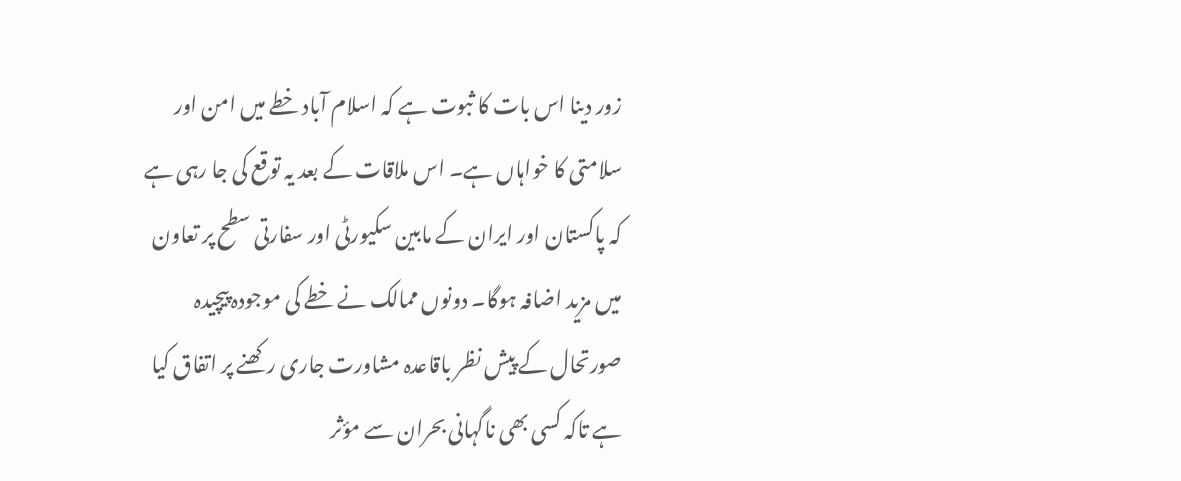زور دینا اس بات کا ثبوت ہے کہ اسلام آباد خطے میں امن اور سلامتی کا خواہاں ہے۔ اس ملاقات کے بعد یہ توقع کی جا رہی ہے کہ پاکستان اور ایران کے مابین سکیورٹی اور سفارتی سطح پر تعاون میں مزید اضافہ ہوگا۔ دونوں ممالک نے خطے کی موجودہ پیچیدہ صورتحال کے پیش نظر باقاعدہ مشاورت جاری رکھنے پر اتفاق کیا ہے تاکہ کسی بھی ناگہانی بحران سے مؤثر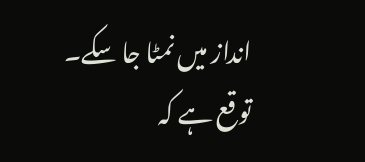انداز میں نمٹا جا سکے۔ توقع ہے کہ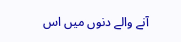آنے والے دنوں میں اس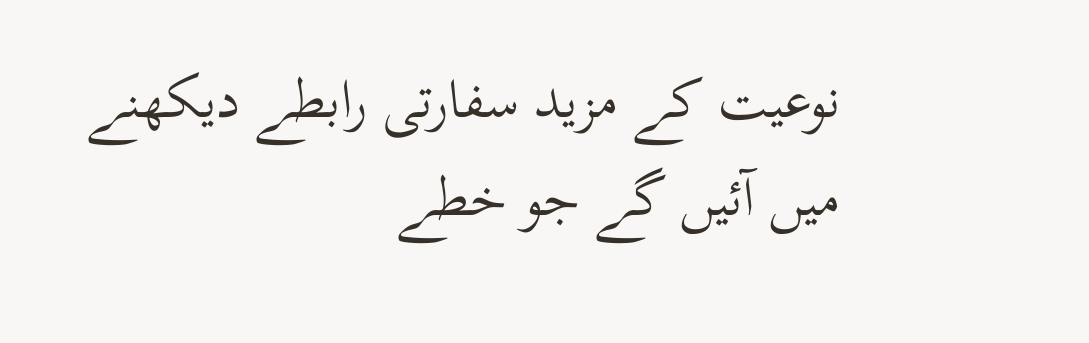نوعیت کے مزید سفارتی رابطے دیکھنے میں آئیں گے جو خطے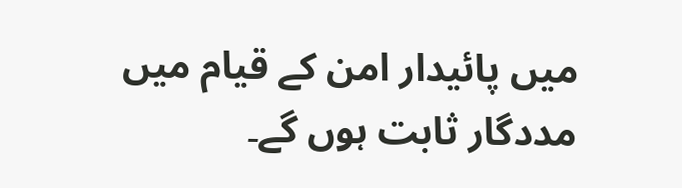میں پائیدار امن کے قیام میں مددگار ثابت ہوں گے۔